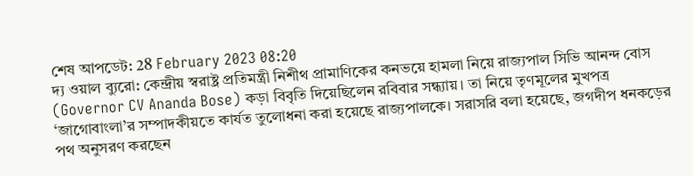শেষ আপডেট: 28 February 2023 08:20
দ্য ওয়াল ব্যুরো: কেন্দ্রীয় স্বরাষ্ট্র প্রতিমন্ত্রী নিশীথ প্রামাণিকের কনভয়ে হামলা নিয়ে রাজ্যপাল সিভি আনন্দ বোস (Governor CV Ananda Bose) কড়া বিবৃতি দিয়েছিলেন রবিবার সন্ধ্যায়। তা নিয়ে তৃণমূলের মুখপত্র ‘জাগোবাংলা’র সম্পাদকীয়তে কার্যত তুলোধনা করা হয়েছে রাজ্যপালকে। সরাসরি বলা হয়েছে, জগদীপ ধনকড়ের পথ অনুসরণ করছেন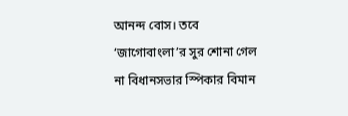আনন্দ বোস। তবে ‘জাগোবাংলা’র সুর শোনা গেল না বিধানসভার স্পিকার বিমান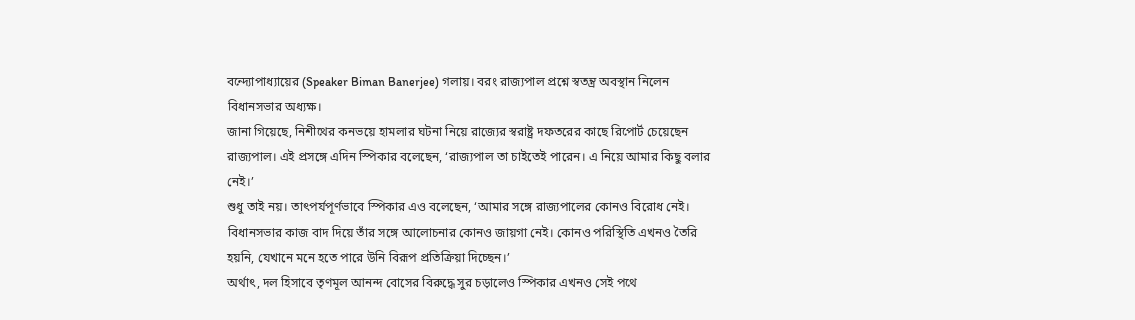বন্দ্যোপাধ্যায়ের (Speaker Biman Banerjee) গলায়। বরং রাজ্যপাল প্রশ্নে স্বতন্ত্র অবস্থান নিলেন বিধানসভার অধ্যক্ষ।
জানা গিয়েছে, নিশীথের কনভয়ে হামলার ঘটনা নিয়ে রাজ্যের স্বরাষ্ট্র দফতরের কাছে রিপোর্ট চেয়েছেন রাজ্যপাল। এই প্রসঙ্গে এদিন স্পিকার বলেছেন, ‘রাজ্যপাল তা চাইতেই পারেন। এ নিয়ে আমার কিছু বলার নেই।’
শুধু তাই নয়। তাৎপর্যপূর্ণভাবে স্পিকার এও বলেছেন, ‘আমার সঙ্গে রাজ্যপালের কোনও বিরোধ নেই। বিধানসভার কাজ বাদ দিয়ে তাঁর সঙ্গে আলোচনার কোনও জায়গা নেই। কোনও পরিস্থিতি এখনও তৈরি হয়নি, যেখানে মনে হতে পারে উনি বিরূপ প্রতিক্রিয়া দিচ্ছেন।’
অর্থাৎ, দল হিসাবে তৃণমূল আনন্দ বোসের বিরুদ্ধে সুর চড়ালেও স্পিকার এখনও সেই পথে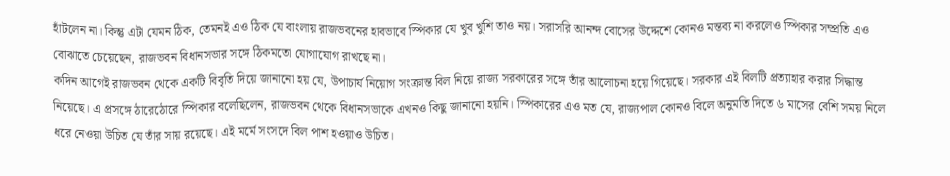হাঁটলেন না। কিন্তু এটা যেমন ঠিক, তেমনই এও ঠিক যে বাংলায় রাজভবনের হাবভাবে স্পিকার যে খুব খুশি তাও নয়। সরাসরি আনন্দ বোসের উদ্দেশে কোনও মন্তব্য না করলেও স্পিকার সম্প্রতি এও বোঝাতে চেয়েছেন, রাজভবন বিধানসভার সঙ্গে ঠিকমতো যোগাযোগ রাখছে না।
কদিন আগেই রাজভবন থেকে একটি বিবৃতি দিয়ে জানানো হয় যে, উপাচার্য নিয়োগ সংক্রান্ত বিল নিয়ে রাজ্য সরকারের সঙ্গে তাঁর আলোচনা হয়ে গিয়েছে। সরকার এই বিলটি প্রত্যাহার করার সিদ্ধান্ত নিয়েছে। এ প্রসঙ্গে ঠারেঠোরে স্পিকার বলেছিলেন, রাজভবন থেকে বিধানসভাকে এখনও কিছু জানানো হয়নি। স্পিকারের এও মত যে, রাজ্যপাল কোনও বিলে অনুমতি দিতে ৬ মাসের বেশি সময় নিলে ধরে নেওয়া উচিত যে তাঁর সায় রয়েছে। এই মর্মে সংসদে বিল পাশ হওয়াও উচিত।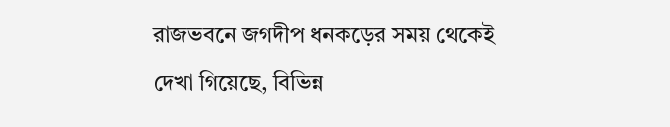রাজভবনে জগদীপ ধনকড়ের সময় থেকেই দেখা গিয়েছে, বিভিন্ন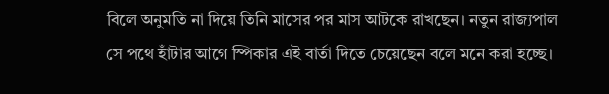বিলে অনুমতি না দিয়ে তিনি মাসের পর মাস আটকে রাখছেন। নতুন রাজ্যপাল সে পথে হাঁটার আগে স্পিকার এই বার্তা দিতে চেয়েছেন বলে মনে করা হচ্ছে।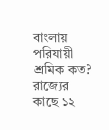বাংলায় পরিযায়ী শ্রমিক কত? রাজ্যের কাছে ১২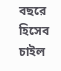বছরে হিসেব চাইল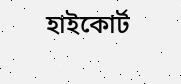হাইকোর্ট